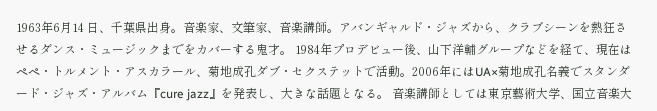1963年6月14 日、千葉県出身。音楽家、文筆家、音楽講師。アバンギャルド・ジャズから、クラブシーンを熱狂させるダンス・ミュージックまでをカバーする鬼才。 1984年プロデビュー後、山下洋輔グループなどを経て、現在はペペ・トルメント・アスカラール、菊地成孔ダブ・セクステットで活動。2006年にはUA×菊地成孔名義でスタンダード・ジャズ・アルバム『cure jazz』を発表し、大きな話題となる。 音楽講師としては東京藝術大学、国立音楽大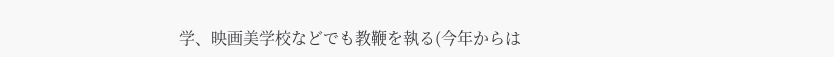学、映画美学校などでも教鞭を執る(今年からは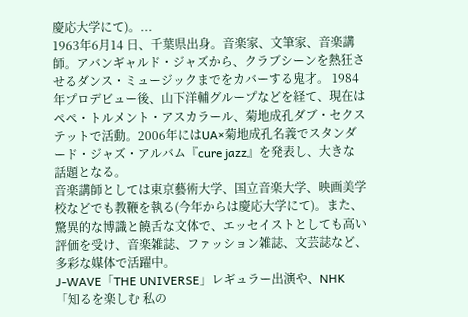慶応大学にて)。...
1963年6月14 日、千葉県出身。音楽家、文筆家、音楽講師。アバンギャルド・ジャズから、クラブシーンを熱狂させるダンス・ミュージックまでをカバーする鬼才。 1984年プロデビュー後、山下洋輔グループなどを経て、現在はペペ・トルメント・アスカラール、菊地成孔ダブ・セクステットで活動。2006年にはUA×菊地成孔名義でスタンダード・ジャズ・アルバム『cure jazz』を発表し、大きな話題となる。
音楽講師としては東京藝術大学、国立音楽大学、映画美学校などでも教鞭を執る(今年からは慶応大学にて)。また、驚異的な博識と饒舌な文体で、エッセイストとしても高い評価を受け、音楽雑誌、ファッション雑誌、文芸誌など、多彩な媒体で活躍中。
J-WAVE「THE UNIVERSE」レギュラー出演や、NHK「知るを楽しむ 私の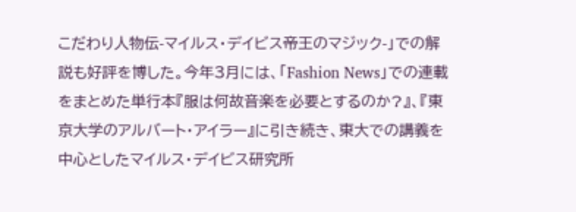こだわり人物伝-マイルス・デイビス帝王のマジック-」での解説も好評を博した。今年3月には、「Fashion News」での連載をまとめた単行本『服は何故音楽を必要とするのか?』、『東京大学のアルバート・アイラー』に引き続き、東大での講義を中心としたマイルス・デイビス研究所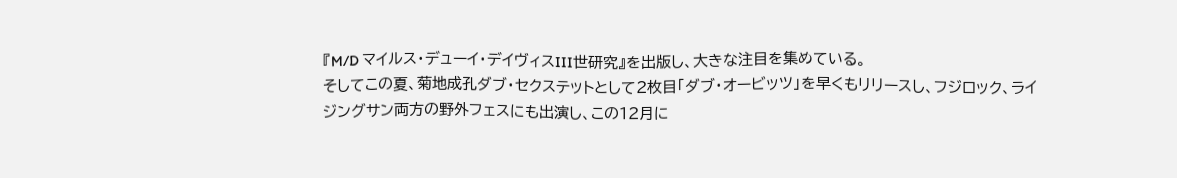『M/D マイルス・デューイ・デイヴィスIII世研究』を出版し、大きな注目を集めている。
そしてこの夏、菊地成孔ダブ・セクステットとして2枚目「ダブ・オービッツ」を早くもリリースし、フジロック、ライジングサン両方の野外フェスにも出演し、この12月に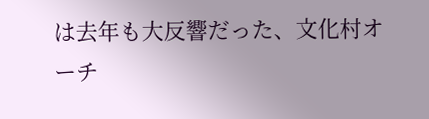は去年も大反響だった、文化村オーチ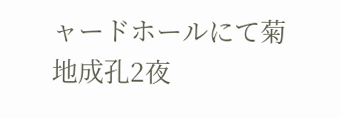ャードホールにて菊地成孔2夜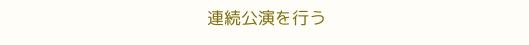連続公演を行う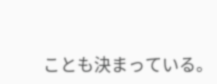ことも決まっている。